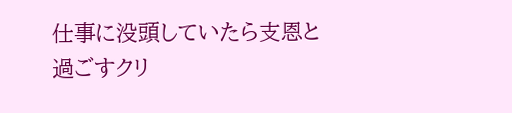仕事に没頭していたら支恩と過ごすクリ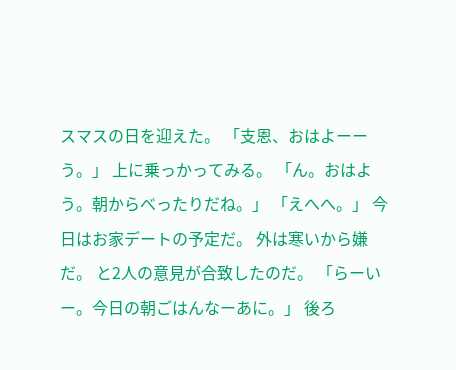スマスの日を迎えた。 「支恩、おはよーーう。」 上に乗っかってみる。 「ん。おはよう。朝からべったりだね。」 「えへへ。」 今日はお家デートの予定だ。 外は寒いから嫌だ。 と2人の意見が合致したのだ。 「らーいー。今日の朝ごはんなーあに。」 後ろ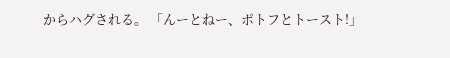からハグされる。 「んーとねー、ポトフとトースト!」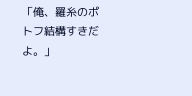「俺、羅糸のポトフ結構すきだよ。」